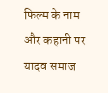फिल्म के नाम और कहानी पर यादव समाज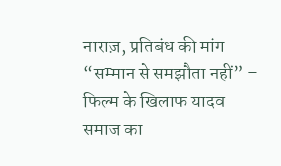नाराज़, प्रतिबंध की मांग
“सम्मान से समझौता नहीं” – फिल्म के खिलाफ यादव समाज का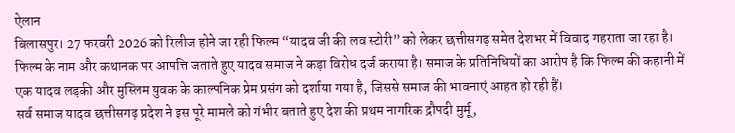ऐलान
बिलासपुर। 27 फरवरी 2026 को रिलीज होने जा रही फिल्म “यादव जी की लव स्टोरी” को लेकर छत्तीसगढ़ समेत देशभर में विवाद गहराता जा रहा है। फिल्म के नाम और कथानक पर आपत्ति जताते हुए यादव समाज ने कड़ा विरोध दर्ज कराया है। समाज के प्रतिनिधियों का आरोप है कि फिल्म की कहानी में एक यादव लड़की और मुस्लिम युवक के काल्पनिक प्रेम प्रसंग को दर्शाया गया है, जिससे समाज की भावनाएं आहत हो रही हैं।
सर्व समाज यादव छत्तीसगढ़ प्रदेश ने इस पूरे मामले को गंभीर बताते हुए देश की प्रथम नागरिक द्रौपदी मुर्मू,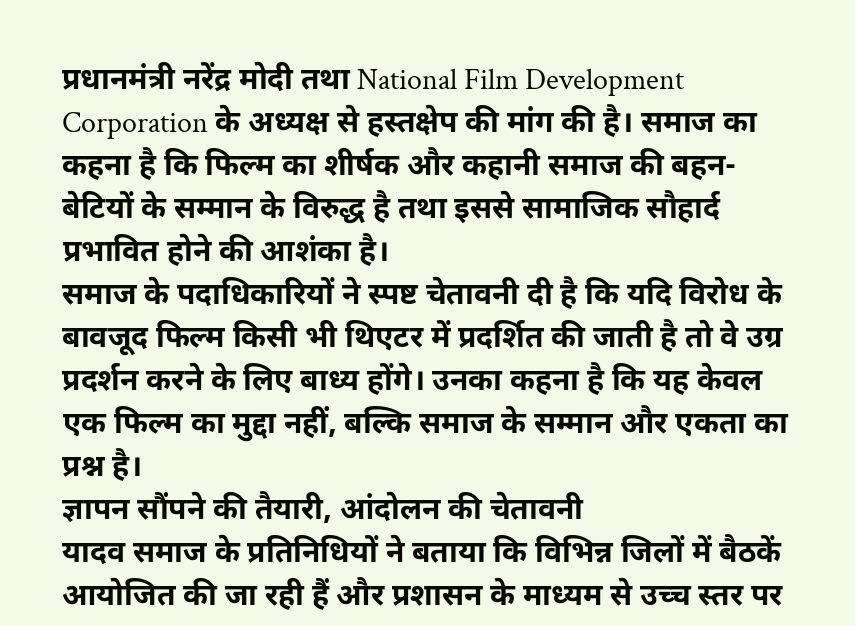प्रधानमंत्री नरेंद्र मोदी तथा National Film Development Corporation के अध्यक्ष से हस्तक्षेप की मांग की है। समाज का कहना है कि फिल्म का शीर्षक और कहानी समाज की बहन-बेटियों के सम्मान के विरुद्ध है तथा इससे सामाजिक सौहार्द प्रभावित होने की आशंका है।
समाज के पदाधिकारियों ने स्पष्ट चेतावनी दी है कि यदि विरोध के बावजूद फिल्म किसी भी थिएटर में प्रदर्शित की जाती है तो वे उग्र प्रदर्शन करने के लिए बाध्य होंगे। उनका कहना है कि यह केवल एक फिल्म का मुद्दा नहीं, बल्कि समाज के सम्मान और एकता का प्रश्न है।
ज्ञापन सौंपने की तैयारी, आंदोलन की चेतावनी
यादव समाज के प्रतिनिधियों ने बताया कि विभिन्न जिलों में बैठकें आयोजित की जा रही हैं और प्रशासन के माध्यम से उच्च स्तर पर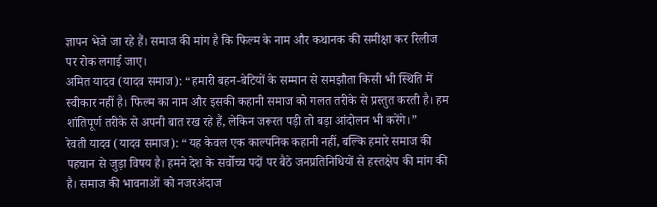ज्ञापन भेजे जा रहे हैं। समाज की मांग है कि फिल्म के नाम और कथानक की समीक्षा कर रिलीज पर रोक लगाई जाए।
अमित यादव (यादव समाज): “हमारी बहन-बेटियों के सम्मान से समझौता किसी भी स्थिति में स्वीकार नहीं है। फिल्म का नाम और इसकी कहानी समाज को गलत तरीके से प्रस्तुत करती है। हम शांतिपूर्ण तरीके से अपनी बात रख रहे हैं, लेकिन जरूरत पड़ी तो बड़ा आंदोलन भी करेंगे।”
रेवती यादव (यादव समाज): “यह केवल एक काल्पनिक कहानी नहीं, बल्कि हमारे समाज की पहचान से जुड़ा विषय है। हमने देश के सर्वोच्च पदों पर बैठे जनप्रतिनिधियों से हस्तक्षेप की मांग की है। समाज की भावनाओं को नजरअंदाज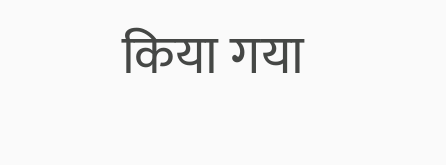किया गया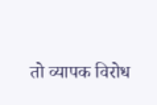तो व्यापक विरोध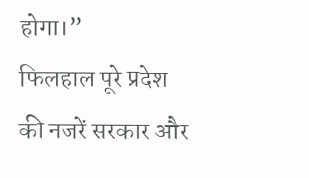होगा।”
फिलहाल पूरे प्रदेश की नजरें सरकार और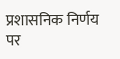प्रशासनिक निर्णय पर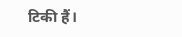टिकी हैं।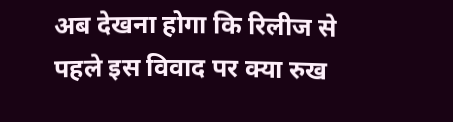अब देखना होगा कि रिलीज से पहले इस विवाद पर क्या रुख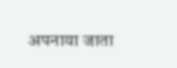अपनाया जाता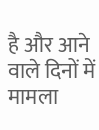है और आने वाले दिनों में मामला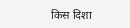किस दिशा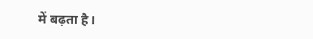में बढ़ता है।